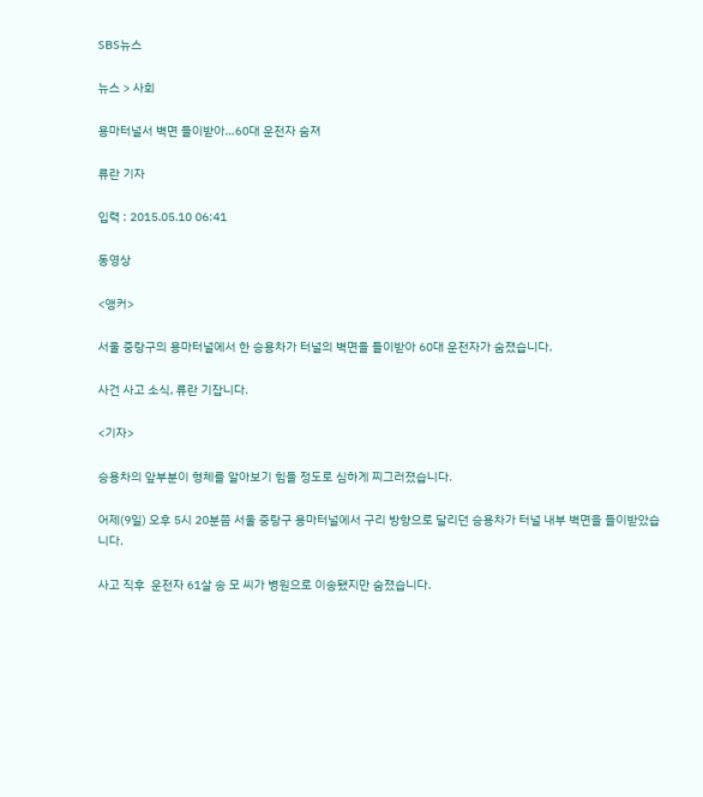SBS뉴스

뉴스 > 사회

용마터널서 벽면 들이받아…60대 운전자 숨져

류란 기자

입력 : 2015.05.10 06:41

동영상

<앵커>

서울 중랑구의 용마터널에서 한 승용차가 터널의 벽면을 들이받아 60대 운전자가 숨졌습니다.

사건 사고 소식, 류란 기잡니다.

<기자>

승용차의 앞부분이 형체를 알아보기 힘들 정도로 심하게 찌그러졌습니다.

어제(9일) 오후 5시 20분쯤 서울 중랑구 용마터널에서 구리 방향으로 달리던 승용차가 터널 내부 벽면을 들이받았습니다.

사고 직후  운전자 61살 송 모 씨가 병원으로 이송됐지만 숨졌습니다.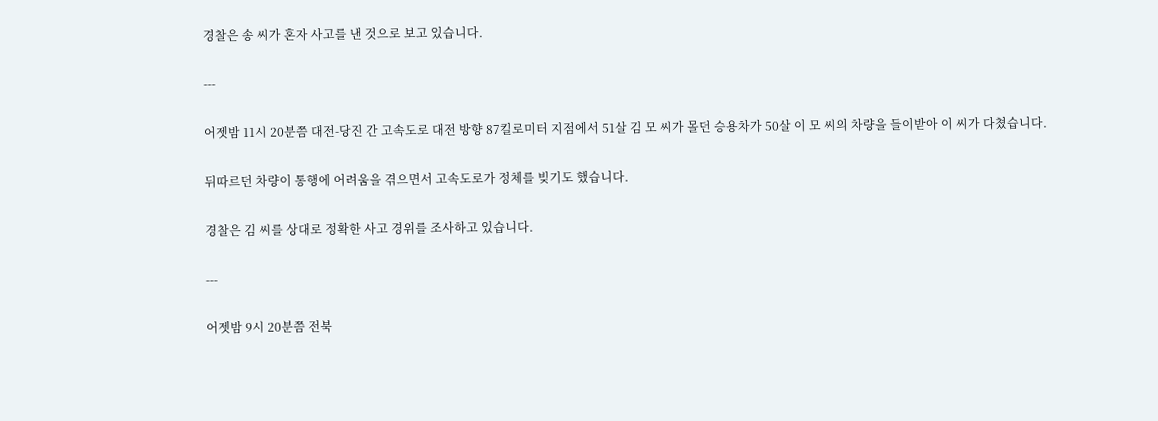경찰은 송 씨가 혼자 사고를 낸 것으로 보고 있습니다.

---

어젯밤 11시 20분쯤 대전-당진 간 고속도로 대전 방향 87킬로미터 지점에서 51살 김 모 씨가 몰던 승용차가 50살 이 모 씨의 차량을 들이받아 이 씨가 다쳤습니다.

뒤따르던 차량이 통행에 어려움을 겪으면서 고속도로가 정체를 빚기도 했습니다.

경찰은 김 씨를 상대로 정확한 사고 경위를 조사하고 있습니다.

---

어젯밤 9시 20분쯤 전북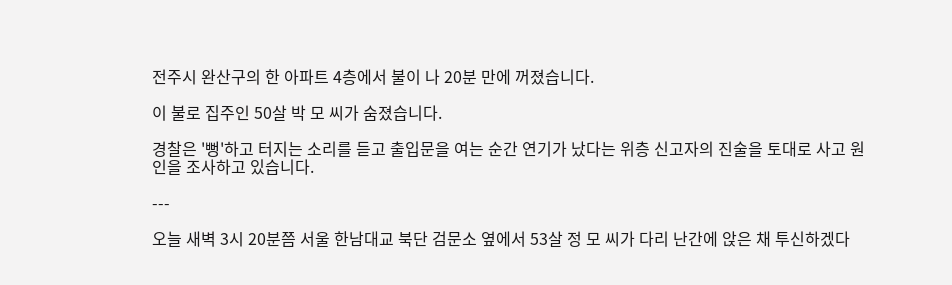전주시 완산구의 한 아파트 4층에서 불이 나 20분 만에 꺼졌습니다.

이 불로 집주인 50살 박 모 씨가 숨졌습니다.

경찰은 '뻥'하고 터지는 소리를 듣고 출입문을 여는 순간 연기가 났다는 위층 신고자의 진술을 토대로 사고 원인을 조사하고 있습니다.

---

오늘 새벽 3시 20분쯤 서울 한남대교 북단 검문소 옆에서 53살 정 모 씨가 다리 난간에 앉은 채 투신하겠다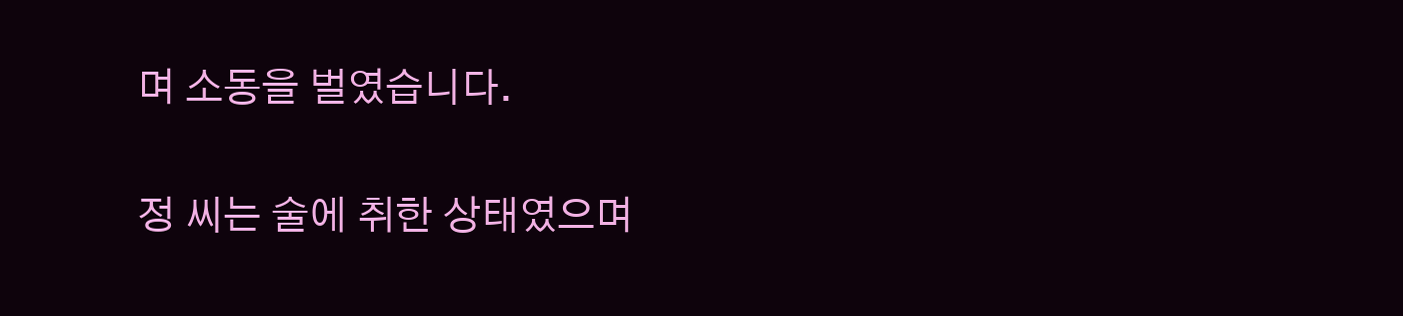며 소동을 벌였습니다.

정 씨는 술에 취한 상태였으며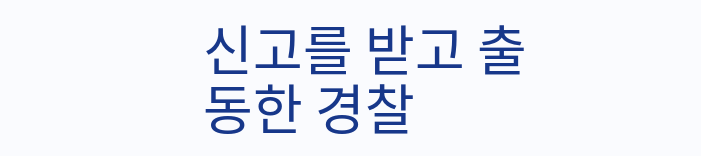신고를 받고 출동한 경찰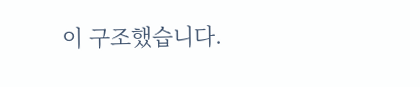이 구조했습니다.